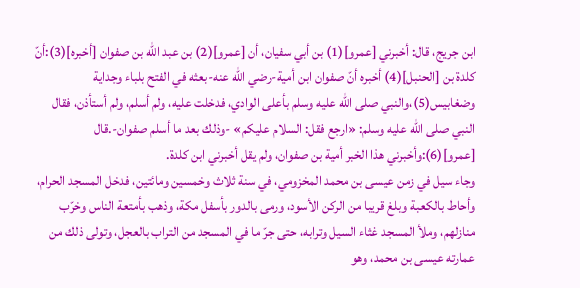ابن جريج، قال: أخبرني [عمرو](1) بن أبي سفيان، أن [عمرو](2) بن عبد الله بن صفوان [أخبره](3):أنّ كلدة بن [الحنبل](4) أخبره أنّ صفوان ابن أمية-رضي الله عنه-بعثه في الفتح بلباء وجداية وضغابيس(5)،والنبي صلى الله عليه وسلم بأعلى الوادي، فدخلت عليه، ولم أسلم، ولم أستأذن، فقال النبي صلى الله عليه وسلم: «ارجع فقل: السلام عليكم» -وذلك بعد ما أسلم صفوان-.قال [عمرو](6):وأخبرني هذا الخبر أمية بن صفوان، ولم يقل أخبرني ابن كلدة.
وجاء سيل في زمن عيسى بن محمد المخزومي، في سنة ثلاث وخمسين ومائتين، فدخل المسجد الحرام، وأحاط بالكعبة وبلغ قريبا من الركن الأسود، ورمى بالدور بأسفل مكة، وذهب بأمتعة الناس وخرّب منازلهم، وملأ المسجد غثاء السيل وترابه، حتى جرّ ما في المسجد من التراب بالعجل، وتولى ذلك من عمارته عيسى بن محمد، وهو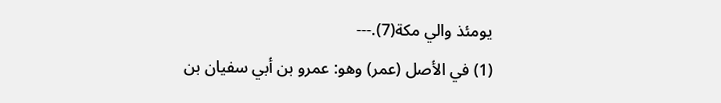يومئذ والي مكة(7).---
(1) في الأصل (عمر) وهو: عمرو بن أبي سفيان بن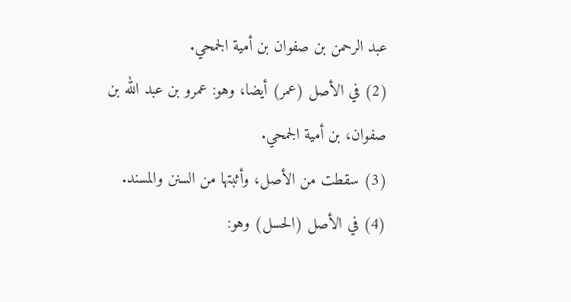عبد الرحمن بن صفوان بن أمية الجمحي.
(2) في الأصل (عمر) أيضا، وهو: عمرو بن عبد الله بن صفوان، بن أمية الجمحي.
(3) سقطت من الأصل، وأثبتها من السنن والمسند.
(4) في الأصل (الحسل) وهو: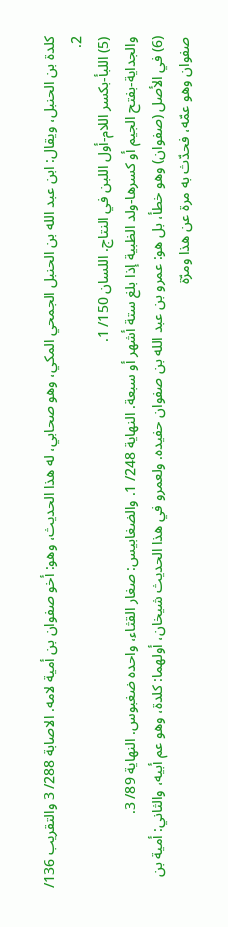كلدة بن الحنبل، ويقال: ابن عبد الله بن الحنبل الجمحي المكي، وهو صحابي، له هذا الحديث، وهو: أخو صفوان بن أمية لامه. الاصابة 288/ 3 والتقريب 136/ 2.
(5) اللبأ-بكسر اللام-أول اللبن في النتاج. اللسان 150/ 1.
والجداية-بفتح الجيم أو كسرها-ولد الظبية إذا بلغ ستة أشهر أو سبعة. النهاية 248/ 1. والضغابيس: صغار القثاء، واحده ضغبوس. النهاية 89/ 3.
(6) في الأصل (صفوان) وهو خطأ، بل هو: عمرو بن عبد الله بن صفوان حفيده. ولعمرو في هذا الحديث شيخان، أولهما: كلدة، وهو عم أبيه، والثاني: أمية بن صفوان وهو عمّه، فحدّث به مرة عن هذا ومرّة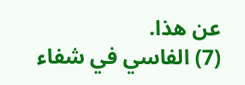عن هذا.
(7) الفاسي في شفاء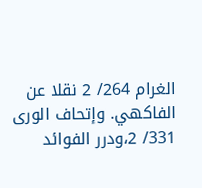الغرام 264/ 2 نقلا عن الفاكهي. وإتحاف الورى 331/ 2،ودرر الفوائد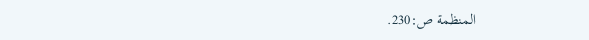المنظمة ص:230.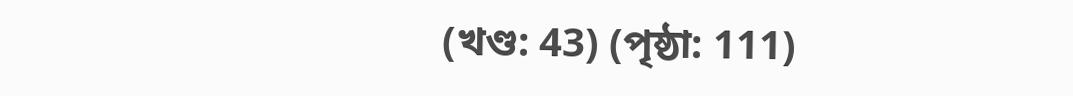(খণ্ড: 43) (পৃষ্ঠা: 111)